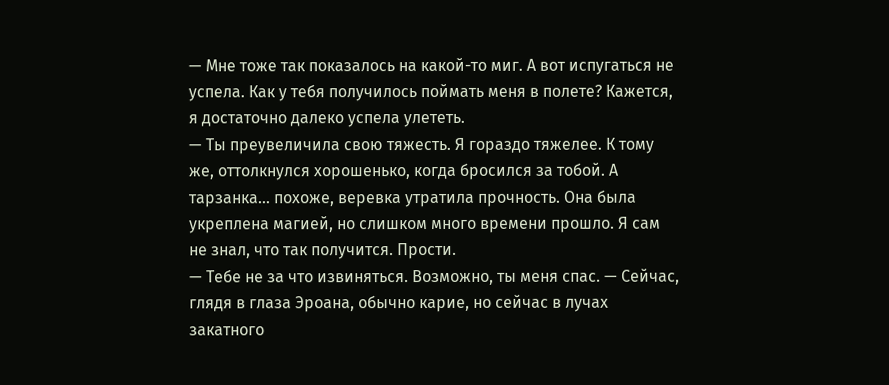— Мне тоже так показалось на какой-то миг. А вот испугаться не успела. Как у тебя получилось поймать меня в полете? Кажется, я достаточно далеко успела улететь.
— Ты преувеличила свою тяжесть. Я гораздо тяжелее. К тому же, оттолкнулся хорошенько, когда бросился за тобой. А тарзанка… похоже, веревка утратила прочность. Она была укреплена магией, но слишком много времени прошло. Я сам не знал, что так получится. Прости.
— Тебе не за что извиняться. Возможно, ты меня спас. — Сейчас, глядя в глаза Эроана, обычно карие, но сейчас в лучах закатного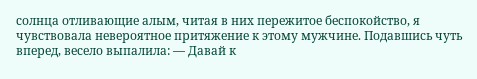солнца отливающие алым, читая в них пережитое беспокойство, я чувствовала невероятное притяжение к этому мужчине. Подавшись чуть вперед, весело выпалила: — Давай к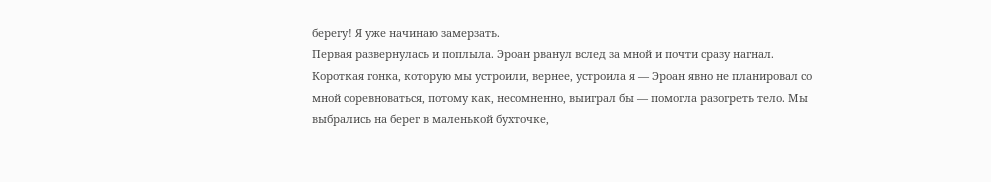берегу! Я уже начинаю замерзать.
Первая развернулась и поплыла. Эроан рванул вслед за мной и почти сразу нагнал.
Короткая гонка, которую мы устроили, вернее, устроила я — Эроан явно не планировал со мной соревноваться, потому как, несомненно, выиграл бы — помогла разогреть тело. Мы выбрались на берег в маленькой бухточке,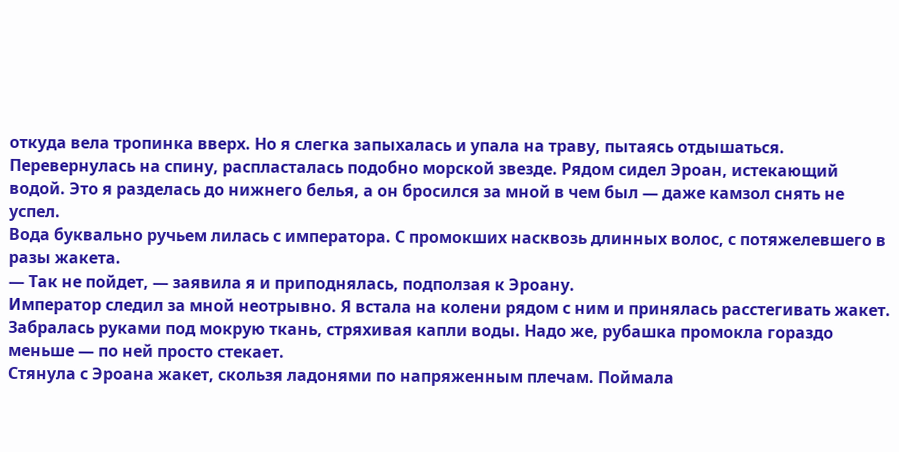откуда вела тропинка вверх. Но я слегка запыхалась и упала на траву, пытаясь отдышаться.
Перевернулась на спину, распласталась подобно морской звезде. Рядом сидел Эроан, истекающий водой. Это я разделась до нижнего белья, а он бросился за мной в чем был — даже камзол снять не успел.
Вода буквально ручьем лилась с императора. С промокших насквозь длинных волос, с потяжелевшего в разы жакета.
— Так не пойдет, — заявила я и приподнялась, подползая к Эроану.
Император следил за мной неотрывно. Я встала на колени рядом с ним и принялась расстегивать жакет. Забралась руками под мокрую ткань, стряхивая капли воды. Надо же, рубашка промокла гораздо меньше — по ней просто стекает.
Стянула с Эроана жакет, скользя ладонями по напряженным плечам. Поймала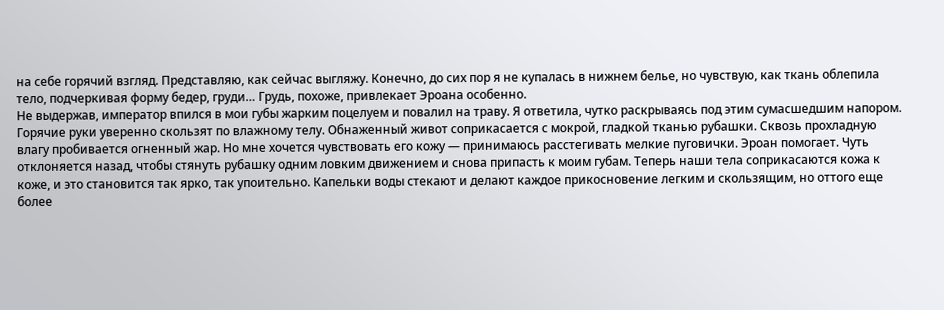на себе горячий взгляд. Представляю, как сейчас выгляжу. Конечно, до сих пор я не купалась в нижнем белье, но чувствую, как ткань облепила тело, подчеркивая форму бедер, груди… Грудь, похоже, привлекает Эроана особенно.
Не выдержав, император впился в мои губы жарким поцелуем и повалил на траву. Я ответила, чутко раскрываясь под этим сумасшедшим напором.
Горячие руки уверенно скользят по влажному телу. Обнаженный живот соприкасается с мокрой, гладкой тканью рубашки. Сквозь прохладную влагу пробивается огненный жар. Но мне хочется чувствовать его кожу — принимаюсь расстегивать мелкие пуговички. Эроан помогает. Чуть отклоняется назад, чтобы стянуть рубашку одним ловким движением и снова припасть к моим губам. Теперь наши тела соприкасаются кожа к коже, и это становится так ярко, так упоительно. Капельки воды стекают и делают каждое прикосновение легким и скользящим, но оттого еще более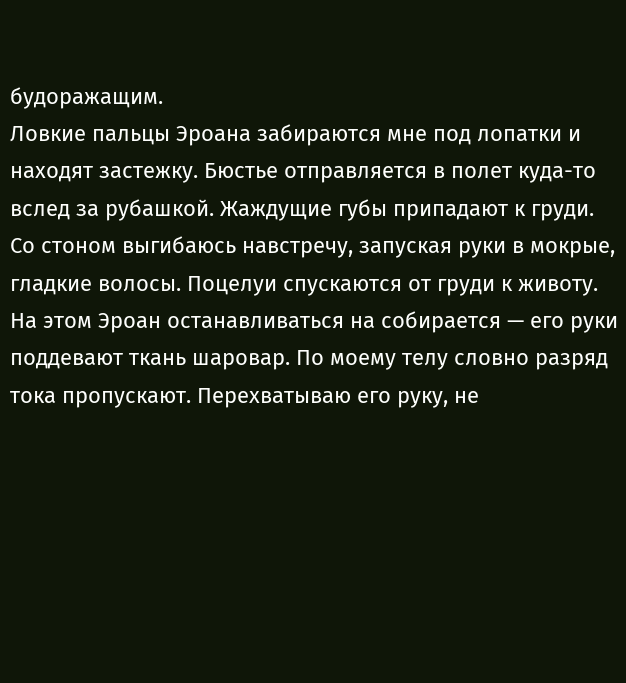будоражащим.
Ловкие пальцы Эроана забираются мне под лопатки и находят застежку. Бюстье отправляется в полет куда-то вслед за рубашкой. Жаждущие губы припадают к груди. Со стоном выгибаюсь навстречу, запуская руки в мокрые, гладкие волосы. Поцелуи спускаются от груди к животу. На этом Эроан останавливаться на собирается — его руки поддевают ткань шаровар. По моему телу словно разряд тока пропускают. Перехватываю его руку, не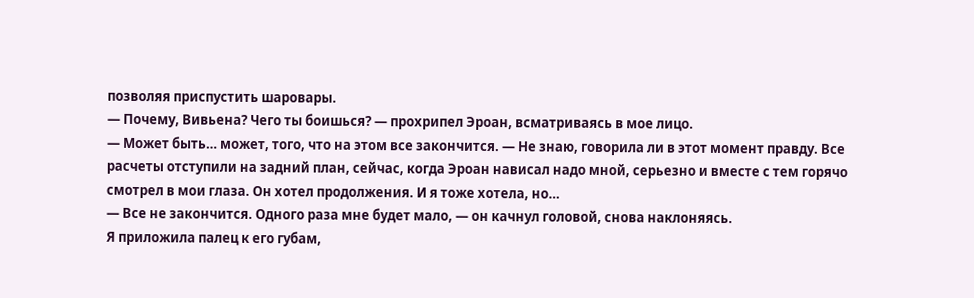позволяя приспустить шаровары.
— Почему, Вивьена? Чего ты боишься? — прохрипел Эроан, всматриваясь в мое лицо.
— Может быть… может, того, что на этом все закончится. — Не знаю, говорила ли в этот момент правду. Все расчеты отступили на задний план, сейчас, когда Эроан нависал надо мной, серьезно и вместе с тем горячо смотрел в мои глаза. Он хотел продолжения. И я тоже хотела, но…
— Все не закончится. Одного раза мне будет мало, — он качнул головой, снова наклоняясь.
Я приложила палец к его губам,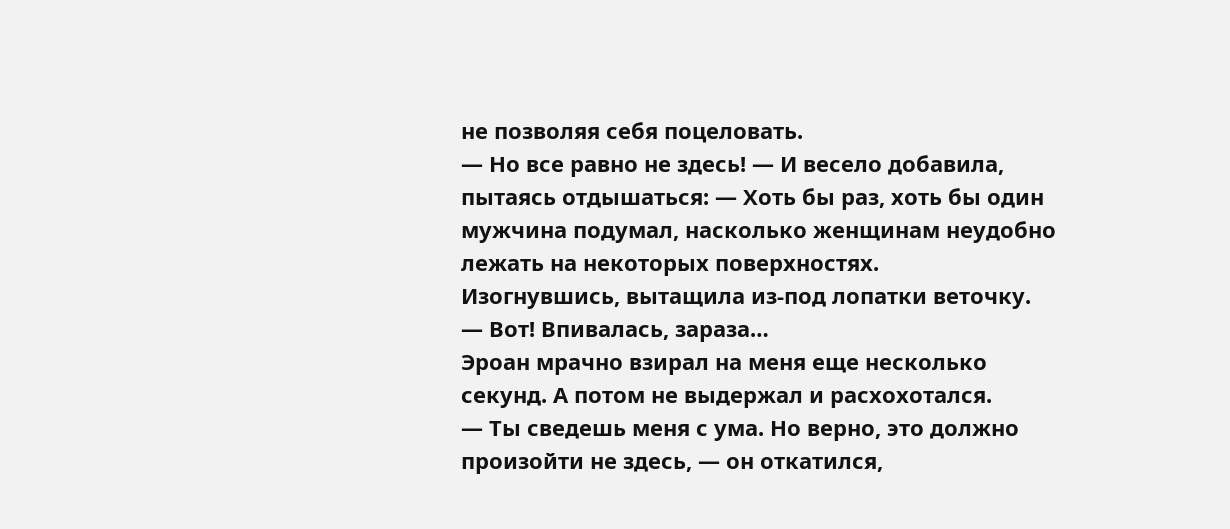не позволяя себя поцеловать.
— Но все равно не здесь! — И весело добавила, пытаясь отдышаться: — Хоть бы раз, хоть бы один мужчина подумал, насколько женщинам неудобно лежать на некоторых поверхностях.
Изогнувшись, вытащила из-под лопатки веточку.
— Вот! Впивалась, зараза…
Эроан мрачно взирал на меня еще несколько секунд. А потом не выдержал и расхохотался.
— Ты сведешь меня с ума. Но верно, это должно произойти не здесь, — он откатился,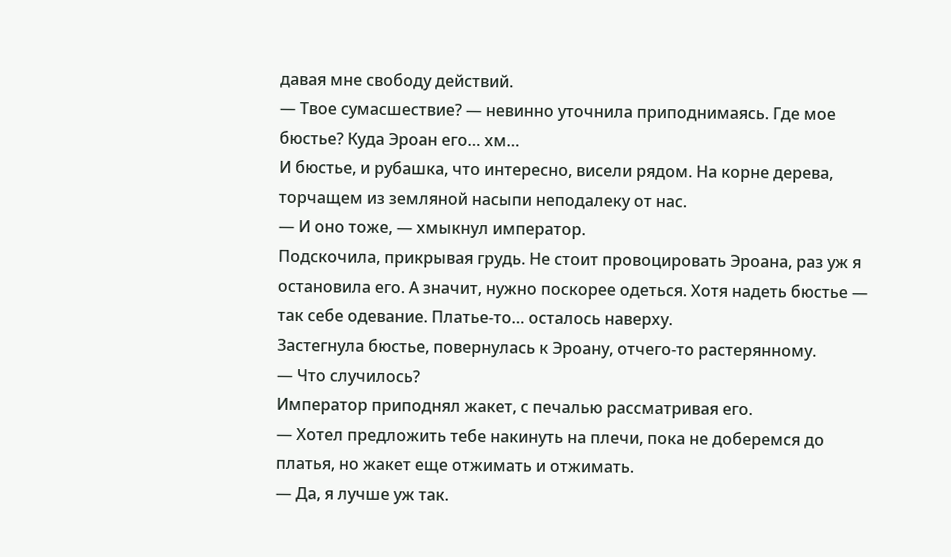давая мне свободу действий.
— Твое сумасшествие? — невинно уточнила приподнимаясь. Где мое бюстье? Куда Эроан его… хм…
И бюстье, и рубашка, что интересно, висели рядом. На корне дерева, торчащем из земляной насыпи неподалеку от нас.
— И оно тоже, — хмыкнул император.
Подскочила, прикрывая грудь. Не стоит провоцировать Эроана, раз уж я остановила его. А значит, нужно поскорее одеться. Хотя надеть бюстье — так себе одевание. Платье-то… осталось наверху.
Застегнула бюстье, повернулась к Эроану, отчего-то растерянному.
— Что случилось?
Император приподнял жакет, с печалью рассматривая его.
— Хотел предложить тебе накинуть на плечи, пока не доберемся до платья, но жакет еще отжимать и отжимать.
— Да, я лучше уж так.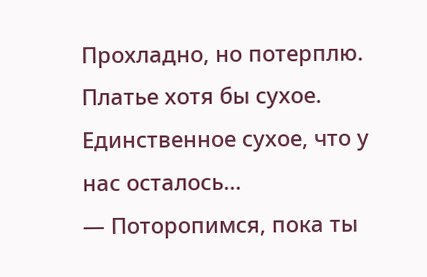Прохладно, но потерплю. Платье хотя бы сухое. Единственное сухое, что у нас осталось…
— Поторопимся, пока ты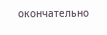окончательно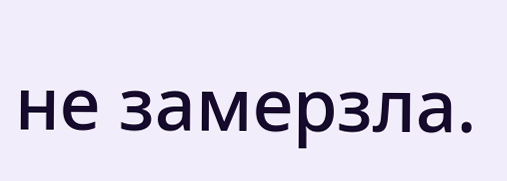не замерзла.